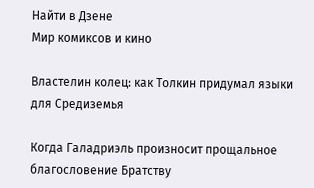Найти в Дзене
Мир комиксов и кино

Властелин колец: как Толкин придумал языки для Средиземья

Когда Галадриэль произносит прощальное благословение Братству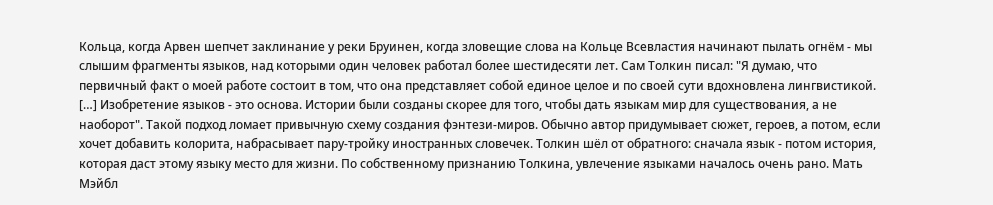Кольца, когда Арвен шепчет заклинание у реки Бруинен, когда зловещие слова на Кольце Всевластия начинают пылать огнём - мы слышим фрагменты языков, над которыми один человек работал более шестидесяти лет. Сам Толкин писал: "Я думаю, что первичный факт о моей работе состоит в том, что она представляет собой единое целое и по своей сути вдохновлена лингвистикой. […] Изобретение языков - это основа. Истории были созданы скорее для того, чтобы дать языкам мир для существования, а не наоборот". Такой подход ломает привычную схему создания фэнтези-миров. Обычно автор придумывает сюжет, героев, а потом, если хочет добавить колорита, набрасывает пару-тройку иностранных словечек. Толкин шёл от обратного: сначала язык - потом история, которая даст этому языку место для жизни. По собственному признанию Толкина, увлечение языками началось очень рано. Мать Мэйбл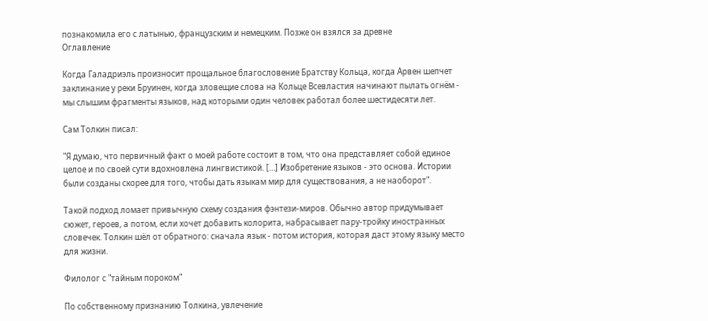познакомила его с латынью, французским и немецким. Позже он взялся за древне
Оглавление

Когда Галадриэль произносит прощальное благословение Братству Кольца, когда Арвен шепчет заклинание у реки Бруинен, когда зловещие слова на Кольце Всевластия начинают пылать огнём - мы слышим фрагменты языков, над которыми один человек работал более шестидесяти лет.

Сам Толкин писал:

"Я думаю, что первичный факт о моей работе состоит в том, что она представляет собой единое целое и по своей сути вдохновлена лингвистикой. […] Изобретение языков - это основа. Истории были созданы скорее для того, чтобы дать языкам мир для существования, а не наоборот".

Такой подход ломает привычную схему создания фэнтези-миров. Обычно автор придумывает сюжет, героев, а потом, если хочет добавить колорита, набрасывает пару-тройку иностранных словечек. Толкин шёл от обратного: сначала язык - потом история, которая даст этому языку место для жизни.

Филолог с "тайным пороком"

По собственному признанию Толкина, увлечение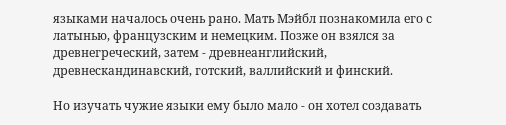языками началось очень рано. Мать Мэйбл познакомила его с латынью, французским и немецким. Позже он взялся за древнегреческий, затем - древнеанглийский, древнескандинавский, готский, валлийский и финский.

Но изучать чужие языки ему было мало - он хотел создавать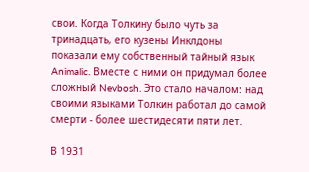свои. Когда Толкину было чуть за тринадцать, его кузены Инклдоны показали ему собственный тайный язык Animalic. Вместе с ними он придумал более сложный Nevbosh. Это стало началом: над своими языками Толкин работал до самой смерти - более шестидесяти пяти лет.

В 1931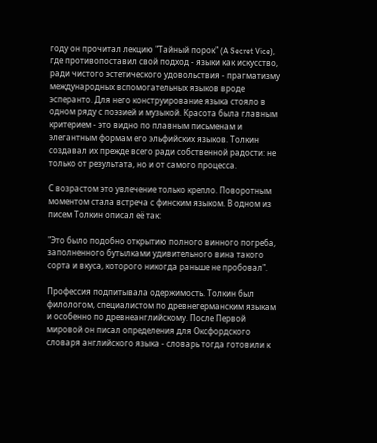году он прочитал лекцию "Тайный порок" (A Secret Vice), где противопоставил свой подход - языки как искусство, ради чистого эстетического удовольствия - прагматизму международных вспомогательных языков вроде эсперанто. Для него конструирование языка стояло в одном ряду с поэзией и музыкой. Красота была главным критерием - это видно по плавным письменам и элегантным формам его эльфийских языков. Толкин создавал их прежде всего ради собственной радости: не только от результата, но и от самого процесса.

С возрастом это увлечение только крепло. Поворотным моментом стала встреча с финским языком. В одном из писем Толкин описал её так:

"Это было подобно открытию полного винного погреба, заполненного бутылками удивительного вина такого сорта и вкуса, которого никогда раньше не пробовал".

Профессия подпитывала одержимость. Толкин был филологом, специалистом по древнегерманским языкам и особенно по древнеанглийскому. После Первой мировой он писал определения для Оксфордского словаря английского языка - словарь тогда готовили к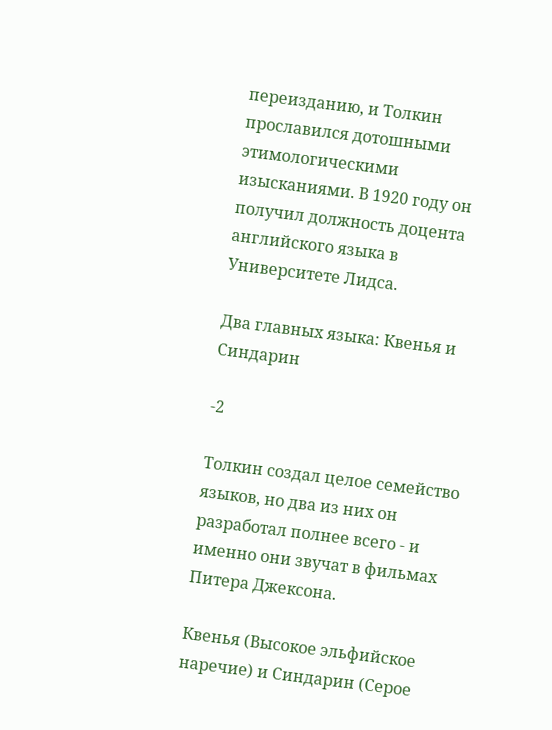переизданию, и Толкин прославился дотошными этимологическими изысканиями. В 1920 году он получил должность доцента английского языка в Университете Лидса.

Два главных языка: Квенья и Синдарин

-2

Толкин создал целое семейство языков, но два из них он разработал полнее всего - и именно они звучат в фильмах Питера Джексона.

Квенья (Высокое эльфийское наречие) и Синдарин (Серое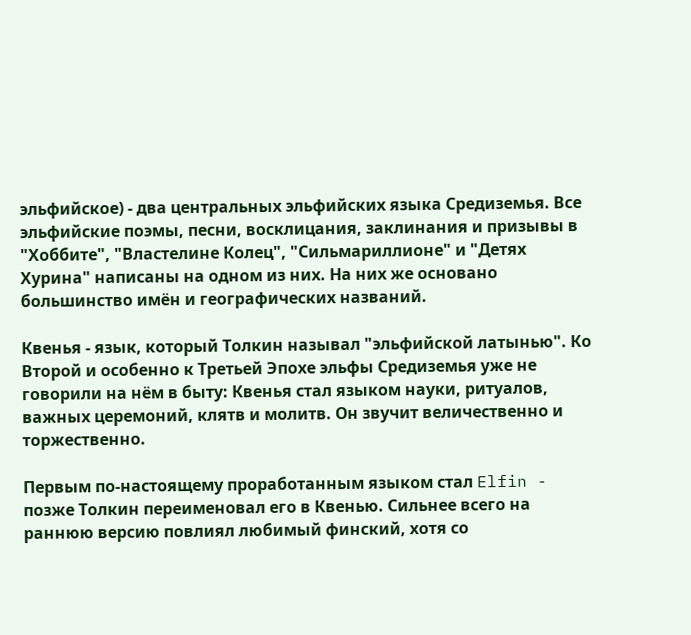эльфийское) - два центральных эльфийских языка Средиземья. Все эльфийские поэмы, песни, восклицания, заклинания и призывы в "Хоббите", "Властелине Колец", "Сильмариллионе" и "Детях Хурина" написаны на одном из них. На них же основано большинство имён и географических названий.

Квенья - язык, который Толкин называл "эльфийской латынью". Ко Второй и особенно к Третьей Эпохе эльфы Средиземья уже не говорили на нём в быту: Квенья стал языком науки, ритуалов, важных церемоний, клятв и молитв. Он звучит величественно и торжественно.

Первым по-настоящему проработанным языком стал Elfin - позже Толкин переименовал его в Квенью. Сильнее всего на раннюю версию повлиял любимый финский, хотя со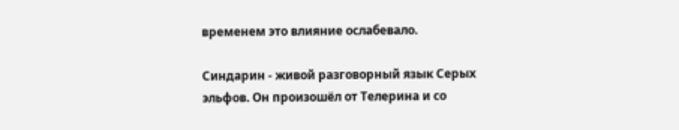временем это влияние ослабевало.

Синдарин - живой разговорный язык Серых эльфов. Он произошёл от Телерина и со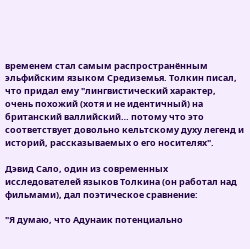временем стал самым распространённым эльфийским языком Средиземья. Толкин писал, что придал ему "лингвистический характер, очень похожий (хотя и не идентичный) на британский валлийский… потому что это соответствует довольно кельтскому духу легенд и историй, рассказываемых о его носителях".

Дэвид Сало, один из современных исследователей языков Толкина (он работал над фильмами), дал поэтическое сравнение:

"Я думаю, что Адунаик потенциально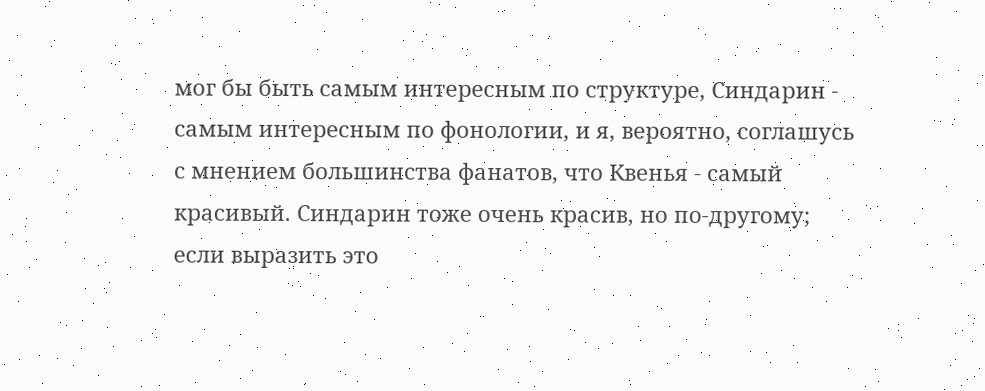мог бы быть самым интересным по структуре, Синдарин - самым интересным по фонологии, и я, вероятно, соглашусь с мнением большинства фанатов, что Квенья - самый красивый. Синдарин тоже очень красив, но по-другому; если выразить это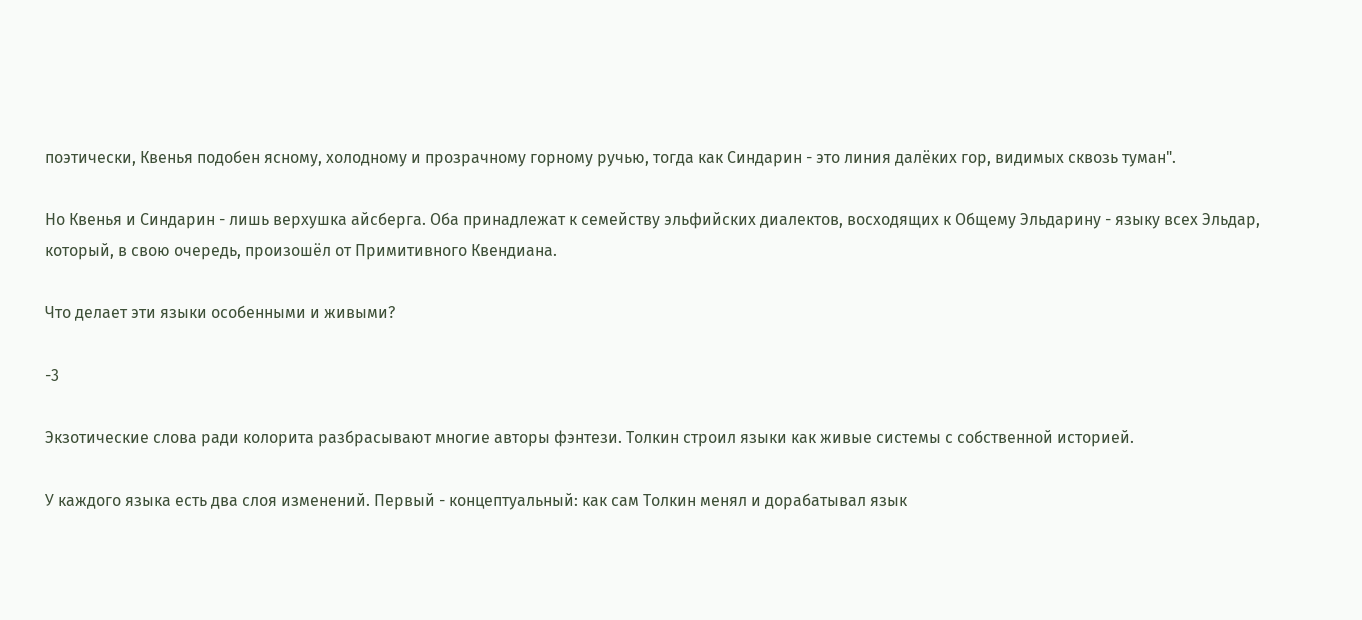поэтически, Квенья подобен ясному, холодному и прозрачному горному ручью, тогда как Синдарин - это линия далёких гор, видимых сквозь туман".

Но Квенья и Синдарин - лишь верхушка айсберга. Оба принадлежат к семейству эльфийских диалектов, восходящих к Общему Эльдарину - языку всех Эльдар, который, в свою очередь, произошёл от Примитивного Квендиана.

Что делает эти языки особенными и живыми?

-3

Экзотические слова ради колорита разбрасывают многие авторы фэнтези. Толкин строил языки как живые системы с собственной историей.

У каждого языка есть два слоя изменений. Первый - концептуальный: как сам Толкин менял и дорабатывал язык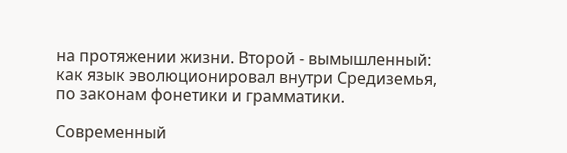на протяжении жизни. Второй - вымышленный: как язык эволюционировал внутри Средиземья, по законам фонетики и грамматики.

Современный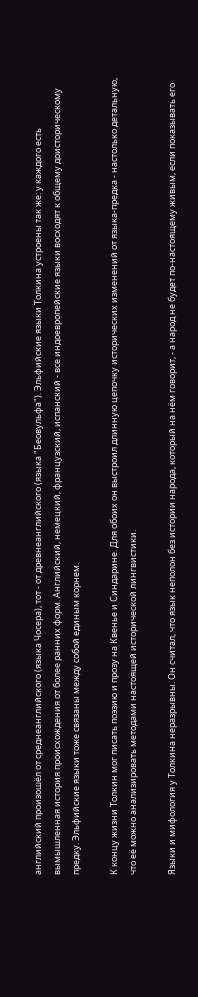английский произошёл от среднеанглийского (языка Чосера), тот - от древнеанглийского (языка "Беовульфа"). Эльфийские языки Толкина устроены так же: у каждого есть вымышленная история происхождения от более ранних форм. Английский, немецкий, французский, испанский - все индоевропейские языки восходят к общему доисторическому предку. Эльфийские языки тоже связаны между собой единым корнем.

К концу жизни Толкин мог писать поэзию и прозу на Квенье и Синдарине. Для обоих он выстроил длинную цепочку исторических изменений от языка-предка - настолько детальную, что её можно анализировать методами настоящей исторической лингвистики.

Языки и мифология у Толкина неразрывны. Он считал, что язык неполон без истории народа, который на нём говорит, - а народ не будет по-настоящему живым, если показывать его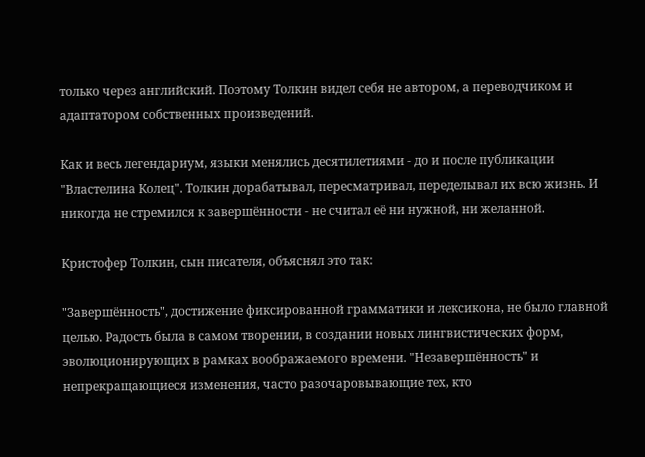только через английский. Поэтому Толкин видел себя не автором, а переводчиком и адаптатором собственных произведений.

Как и весь легендариум, языки менялись десятилетиями - до и после публикации "Властелина Колец". Толкин дорабатывал, пересматривал, переделывал их всю жизнь. И никогда не стремился к завершённости - не считал её ни нужной, ни желанной.

Кристофер Толкин, сын писателя, объяснял это так:

"Завершённость", достижение фиксированной грамматики и лексикона, не было главной целью. Радость была в самом творении, в создании новых лингвистических форм, эволюционирующих в рамках воображаемого времени. "Незавершённость" и непрекращающиеся изменения, часто разочаровывающие тех, кто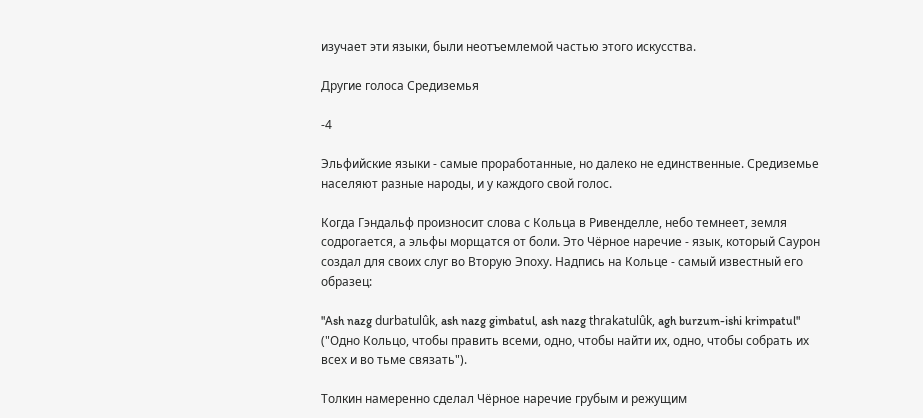изучает эти языки, были неотъемлемой частью этого искусства.

Другие голоса Средиземья

-4

Эльфийские языки - самые проработанные, но далеко не единственные. Средиземье населяют разные народы, и у каждого свой голос.

Когда Гэндальф произносит слова с Кольца в Ривенделле, небо темнеет, земля содрогается, а эльфы морщатся от боли. Это Чёрное наречие - язык, который Саурон создал для своих слуг во Вторую Эпоху. Надпись на Кольце - самый известный его образец:

"Ash nazg durbatulûk, ash nazg gimbatul, ash nazg thrakatulûk, agh burzum-ishi krimpatul" ("Одно Кольцо, чтобы править всеми, одно, чтобы найти их, одно, чтобы собрать их всех и во тьме связать").

Толкин намеренно сделал Чёрное наречие грубым и режущим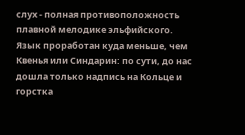слух - полная противоположность плавной мелодике эльфийского. Язык проработан куда меньше, чем Квенья или Синдарин: по сути, до нас дошла только надпись на Кольце и горстка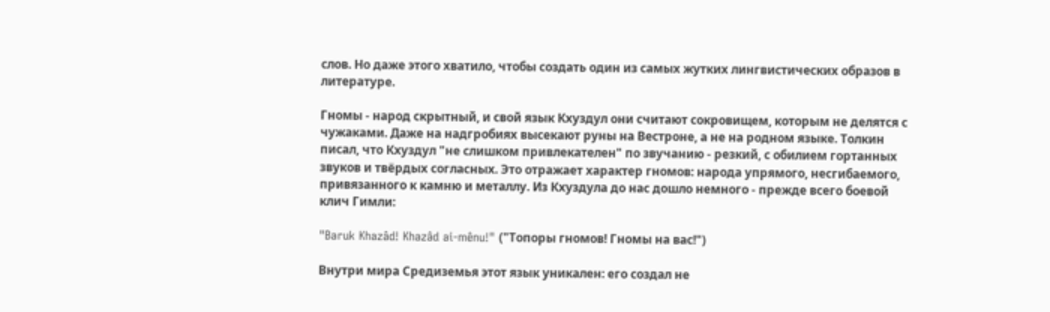слов. Но даже этого хватило, чтобы создать один из самых жутких лингвистических образов в литературе.

Гномы - народ скрытный, и свой язык Кхуздул они считают сокровищем, которым не делятся с чужаками. Даже на надгробиях высекают руны на Вестроне, а не на родном языке. Толкин писал, что Кхуздул "не слишком привлекателен" по звучанию - резкий, с обилием гортанных звуков и твёрдых согласных. Это отражает характер гномов: народа упрямого, несгибаемого, привязанного к камню и металлу. Из Кхуздула до нас дошло немного - прежде всего боевой клич Гимли:

"Baruk Khazâd! Khazâd ai-mênu!" ("Топоры гномов! Гномы на вас!")

Внутри мира Средиземья этот язык уникален: его создал не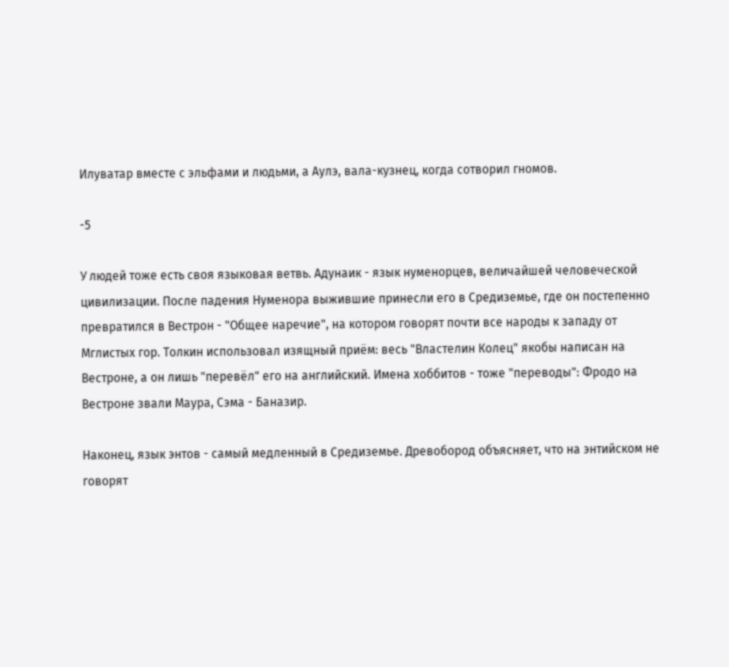Илуватар вместе с эльфами и людьми, а Аулэ, вала-кузнец, когда сотворил гномов.

-5

У людей тоже есть своя языковая ветвь. Адунаик - язык нуменорцев, величайшей человеческой цивилизации. После падения Нуменора выжившие принесли его в Средиземье, где он постепенно превратился в Вестрон - "Общее наречие", на котором говорят почти все народы к западу от Мглистых гор. Толкин использовал изящный приём: весь "Властелин Колец" якобы написан на Вестроне, а он лишь "перевёл" его на английский. Имена хоббитов - тоже "переводы": Фродо на Вестроне звали Маура, Сэма - Баназир.

Наконец, язык энтов - самый медленный в Средиземье. Древобород объясняет, что на энтийском не говорят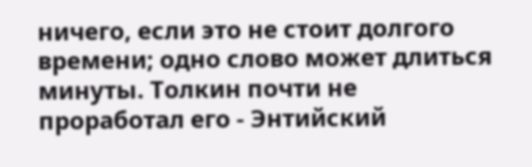ничего, если это не стоит долгого времени; одно слово может длиться минуты. Толкин почти не проработал его - Энтийский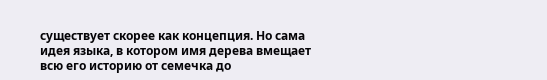существует скорее как концепция. Но сама идея языка, в котором имя дерева вмещает всю его историю от семечка до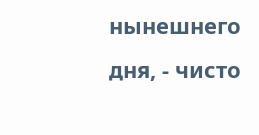нынешнего дня, - чисто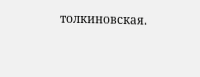толкиновская.